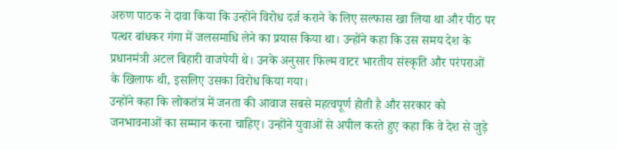अरुण पाठक ने दावा किया कि उन्होंने विरोध दर्ज कराने के लिए सल्फास खा लिया था और पीठ पर पत्थर बांधकर गंगा में जलसमाधि लेने का प्रयास किया था। उन्होंने कहा कि उस समय देश के प्रधानमंत्री अटल बिहारी वाजपेयी थे। उनके अनुसार फिल्म वाटर भारतीय संस्कृति और परंपराओं के खिलाफ थी, इसलिए उसका विरोध किया गया।
उन्होंने कहा कि लोकतंत्र में जनता की आवाज सबसे महत्वपूर्ण होती है और सरकार को जनभावनाओं का सम्मान करना चाहिए। उन्होंने युवाओं से अपील करते हुए कहा कि वे देश से जुड़े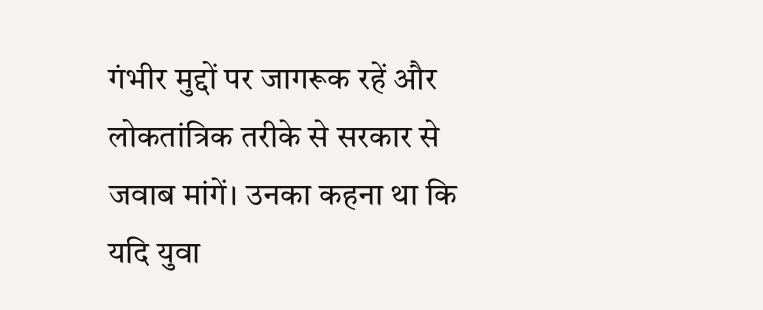गंभीर मुद्दों पर जागरूक रहें और लोकतांत्रिक तरीके से सरकार से जवाब मांगें। उनका कहना था कि यदि युवा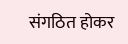संगठित होकर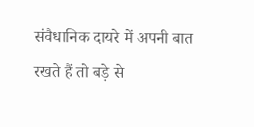संवैधानिक दायरे में अपनी बात रखते हैं तो बड़े से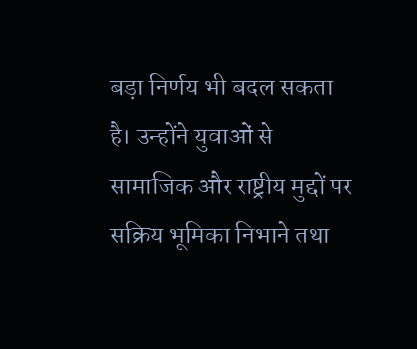बड़ा निर्णय भी बदल सकता है। उन्होंने युवाओं से सामाजिक और राष्ट्रीय मुद्दों पर सक्रिय भूमिका निभाने तथा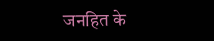जनहित के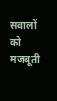सवालों को मजबूती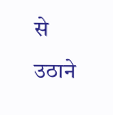से उठाने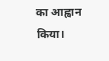का आह्वान किया।